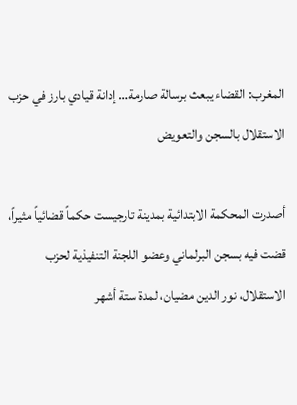المغرب: القضاء يبعث برسالة صارمة… إدانة قيادي بارز في حزب الاستقلال بالسجن والتعويض

أصدرت المحكمة الابتدائية بمدينة تارجيست حكماً قضائياً مثيراً، قضت فيه بسجن البرلماني وعضو اللجنة التنفيذية لحزب الاستقلال، نور الدين مضيان، لمدة ستة أشهر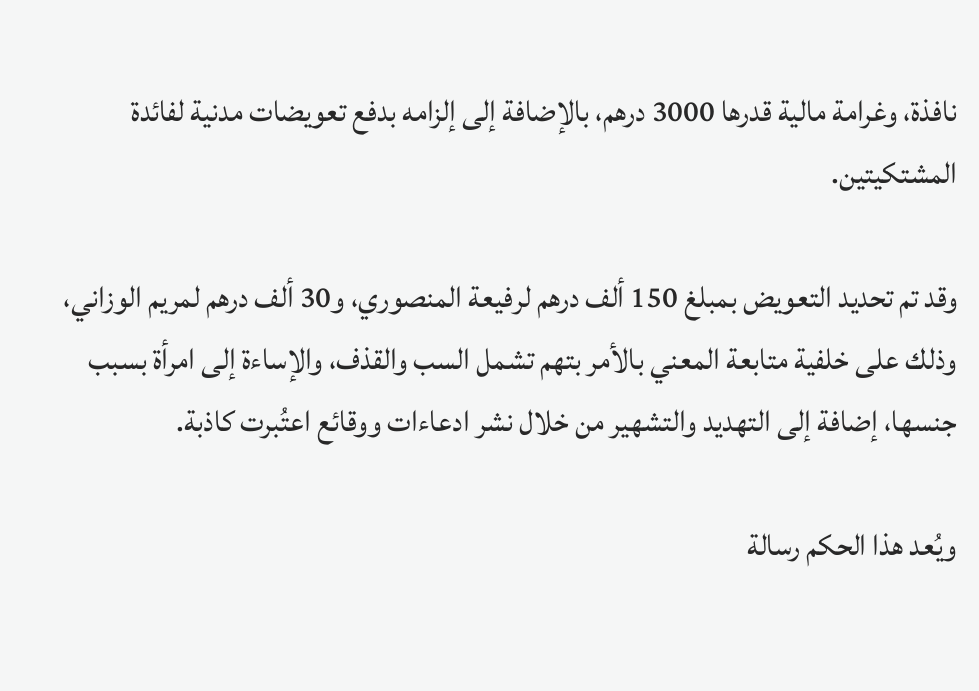نافذة، وغرامة مالية قدرها 3000 درهم، بالإضافة إلى إلزامه بدفع تعويضات مدنية لفائدة المشتكيتين.

وقد تم تحديد التعويض بمبلغ 150 ألف درهم لرفيعة المنصوري، و30 ألف درهم لمريم الوزاني، وذلك على خلفية متابعة المعني بالأمر بتهم تشمل السب والقذف، والإساءة إلى امرأة بسبب جنسها، إضافة إلى التهديد والتشهير من خلال نشر ادعاءات ووقائع اعتُبرت كاذبة.

ويُعد هذا الحكم رسالة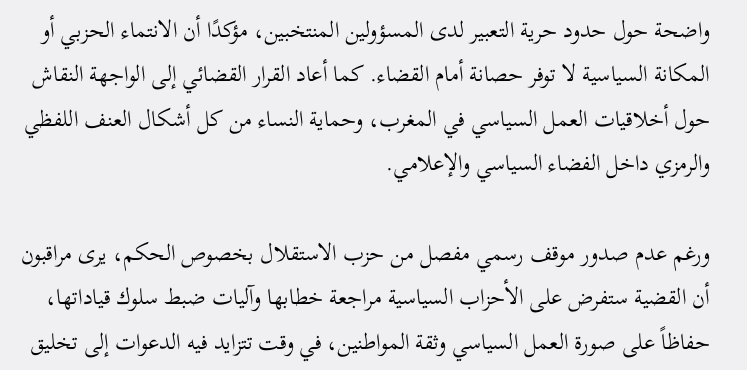واضحة حول حدود حرية التعبير لدى المسؤولين المنتخبين، مؤكدًا أن الانتماء الحزبي أو المكانة السياسية لا توفر حصانة أمام القضاء. كما أعاد القرار القضائي إلى الواجهة النقاش حول أخلاقيات العمل السياسي في المغرب، وحماية النساء من كل أشكال العنف اللفظي والرمزي داخل الفضاء السياسي والإعلامي.

ورغم عدم صدور موقف رسمي مفصل من حزب الاستقلال بخصوص الحكم، يرى مراقبون أن القضية ستفرض على الأحزاب السياسية مراجعة خطابها وآليات ضبط سلوك قياداتها، حفاظاً على صورة العمل السياسي وثقة المواطنين، في وقت تتزايد فيه الدعوات إلى تخليق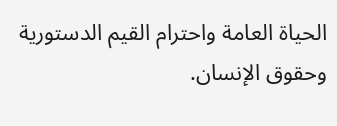الحياة العامة واحترام القيم الدستورية وحقوق الإنسان.